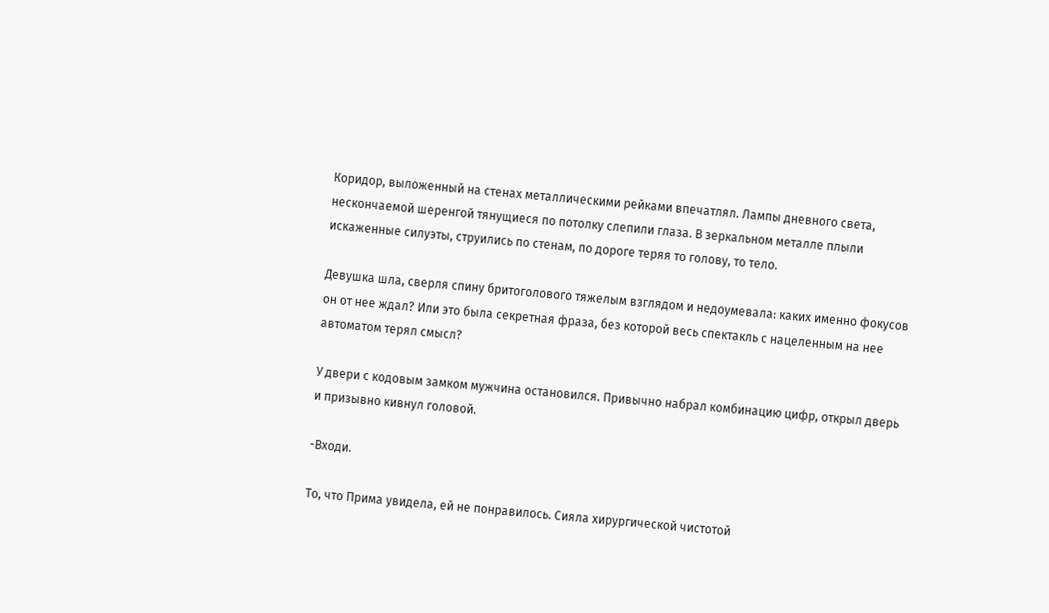Коридор, выложенный на стенах металлическими рейками впечатлял. Лампы дневного света, нескончаемой шеренгой тянущиеся по потолку слепили глаза. В зеркальном металле плыли искаженные силуэты, струились по стенам, по дороге теряя то голову, то тело.

Девушка шла, сверля спину бритоголового тяжелым взглядом и недоумевала: каких именно фокусов он от нее ждал? Или это была секретная фраза, без которой весь спектакль с нацеленным на нее автоматом терял смысл?

У двери с кодовым замком мужчина остановился. Привычно набрал комбинацию цифр, открыл дверь и призывно кивнул головой.

-Входи.

То, что Прима увидела, ей не понравилось. Сияла хирургической чистотой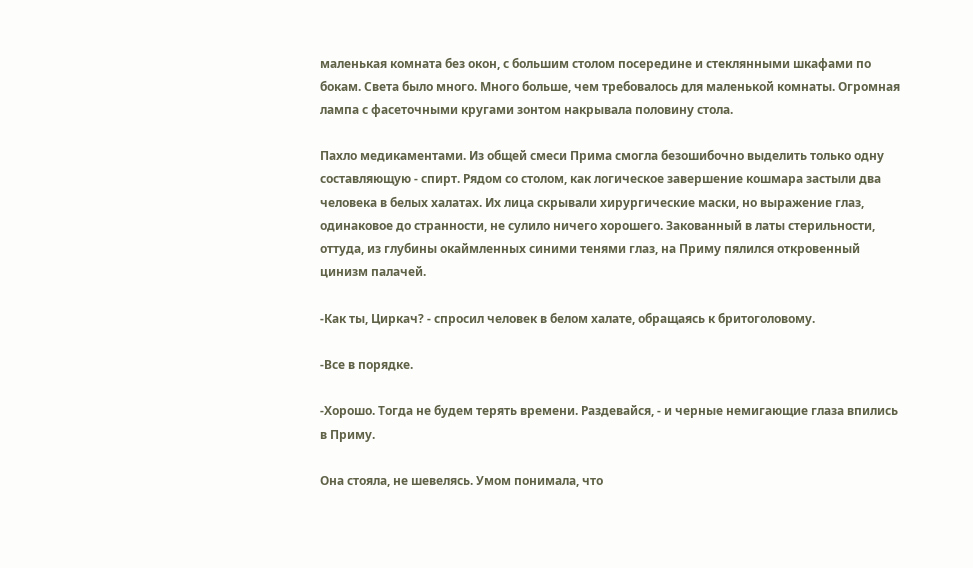маленькая комната без окон, с большим столом посередине и стеклянными шкафами по бокам. Света было много. Много больше, чем требовалось для маленькой комнаты. Огромная лампа с фасеточными кругами зонтом накрывала половину стола.

Пахло медикаментами. Из общей смеси Прима смогла безошибочно выделить только одну составляющую - спирт. Рядом со столом, как логическое завершение кошмара застыли два человека в белых халатах. Их лица скрывали хирургические маски, но выражение глаз, одинаковое до странности, не сулило ничего хорошего. Закованный в латы стерильности, оттуда, из глубины окаймленных синими тенями глаз, на Приму пялился откровенный цинизм палачей.

-Как ты, Циркач? - спросил человек в белом халате, обращаясь к бритоголовому.

-Все в порядке.

-Хорошо. Тогда не будем терять времени. Раздевайся, - и черные немигающие глаза впились в Приму.

Она стояла, не шевелясь. Умом понимала, что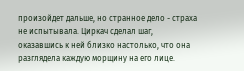произойдет дальше, но странное дело - страха не испытывала. Циркач сделал шаг, оказавшись к ней близко настолько, что она разглядела каждую морщину на его лице.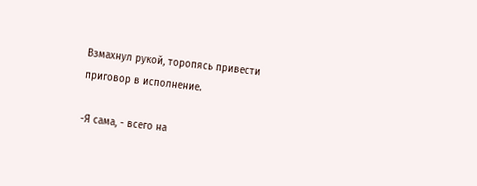Взмахнул рукой, торопясь привести приговор в исполнение.

-Я сама, - всего на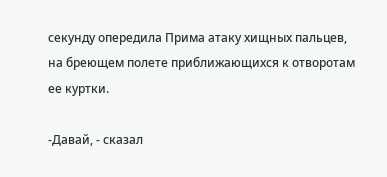секунду опередила Прима атаку хищных пальцев, на бреющем полете приближающихся к отворотам ее куртки.

-Давай, - сказал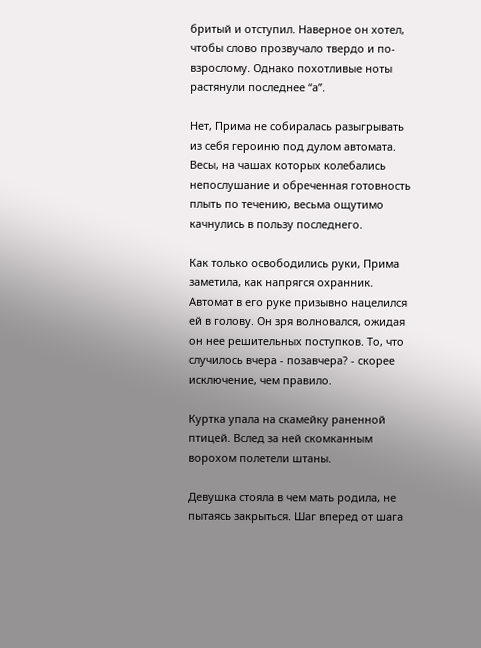бритый и отступил. Наверное он хотел, чтобы слово прозвучало твердо и по-взрослому. Однако похотливые ноты растянули последнее “а”.

Нет, Прима не собиралась разыгрывать из себя героиню под дулом автомата. Весы, на чашах которых колебались непослушание и обреченная готовность плыть по течению, весьма ощутимо качнулись в пользу последнего.

Как только освободились руки, Прима заметила, как напрягся охранник. Автомат в его руке призывно нацелился ей в голову. Он зря волновался, ожидая он нее решительных поступков. То, что случилось вчера - позавчера? - скорее исключение, чем правило.

Куртка упала на скамейку раненной птицей. Вслед за ней скомканным ворохом полетели штаны.

Девушка стояла в чем мать родила, не пытаясь закрыться. Шаг вперед от шага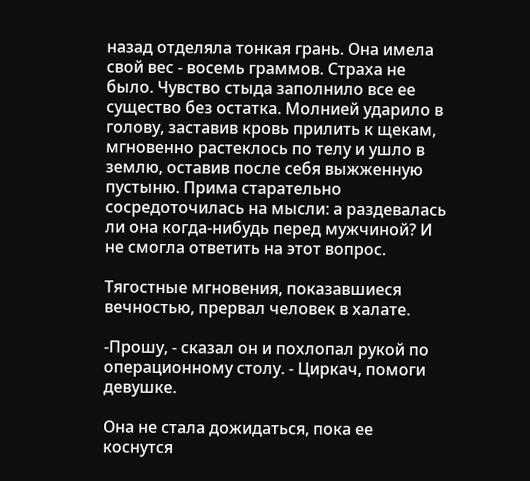назад отделяла тонкая грань. Она имела свой вес - восемь граммов. Страха не было. Чувство стыда заполнило все ее существо без остатка. Молнией ударило в голову, заставив кровь прилить к щекам, мгновенно растеклось по телу и ушло в землю, оставив после себя выжженную пустыню. Прима старательно сосредоточилась на мысли: а раздевалась ли она когда-нибудь перед мужчиной? И не смогла ответить на этот вопрос.

Тягостные мгновения, показавшиеся вечностью, прервал человек в халате.

-Прошу, - сказал он и похлопал рукой по операционному столу. - Циркач, помоги девушке.

Она не стала дожидаться, пока ее коснутся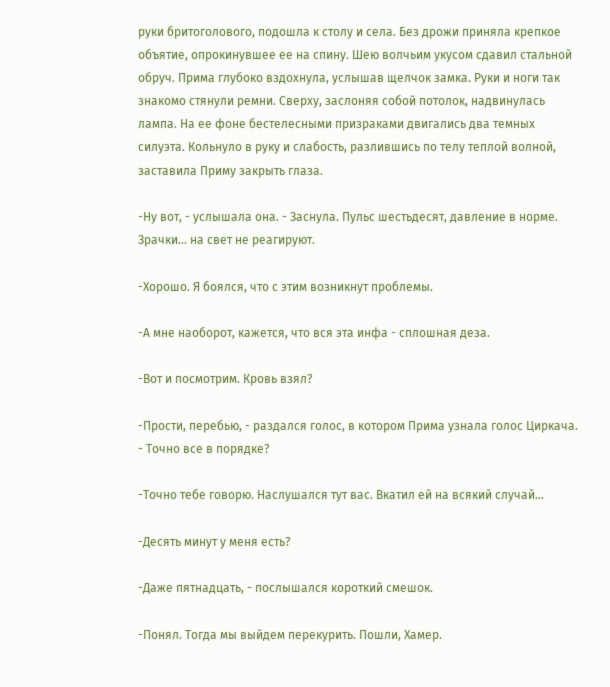руки бритоголового, подошла к столу и села. Без дрожи приняла крепкое объятие, опрокинувшее ее на спину. Шею волчьим укусом сдавил стальной обруч. Прима глубоко вздохнула, услышав щелчок замка. Руки и ноги так знакомо стянули ремни. Сверху, заслоняя собой потолок, надвинулась лампа. На ее фоне бестелесными призраками двигались два темных силуэта. Кольнуло в руку и слабость, разлившись по телу теплой волной, заставила Приму закрыть глаза.

-Ну вот, - услышала она. - Заснула. Пульс шестьдесят, давление в норме. Зрачки… на свет не реагируют.

-Хорошо. Я боялся, что с этим возникнут проблемы.

-А мне наоборот, кажется, что вся эта инфа - сплошная деза.

-Вот и посмотрим. Кровь взял?

-Прости, перебью, - раздался голос, в котором Прима узнала голос Циркача. - Точно все в порядке?

-Точно тебе говорю. Наслушался тут вас. Вкатил ей на всякий случай…

-Десять минут у меня есть?

-Даже пятнадцать, - послышался короткий смешок.

-Понял. Тогда мы выйдем перекурить. Пошли, Хамер.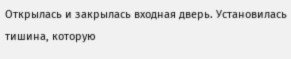Открылась и закрылась входная дверь. Установилась тишина, которую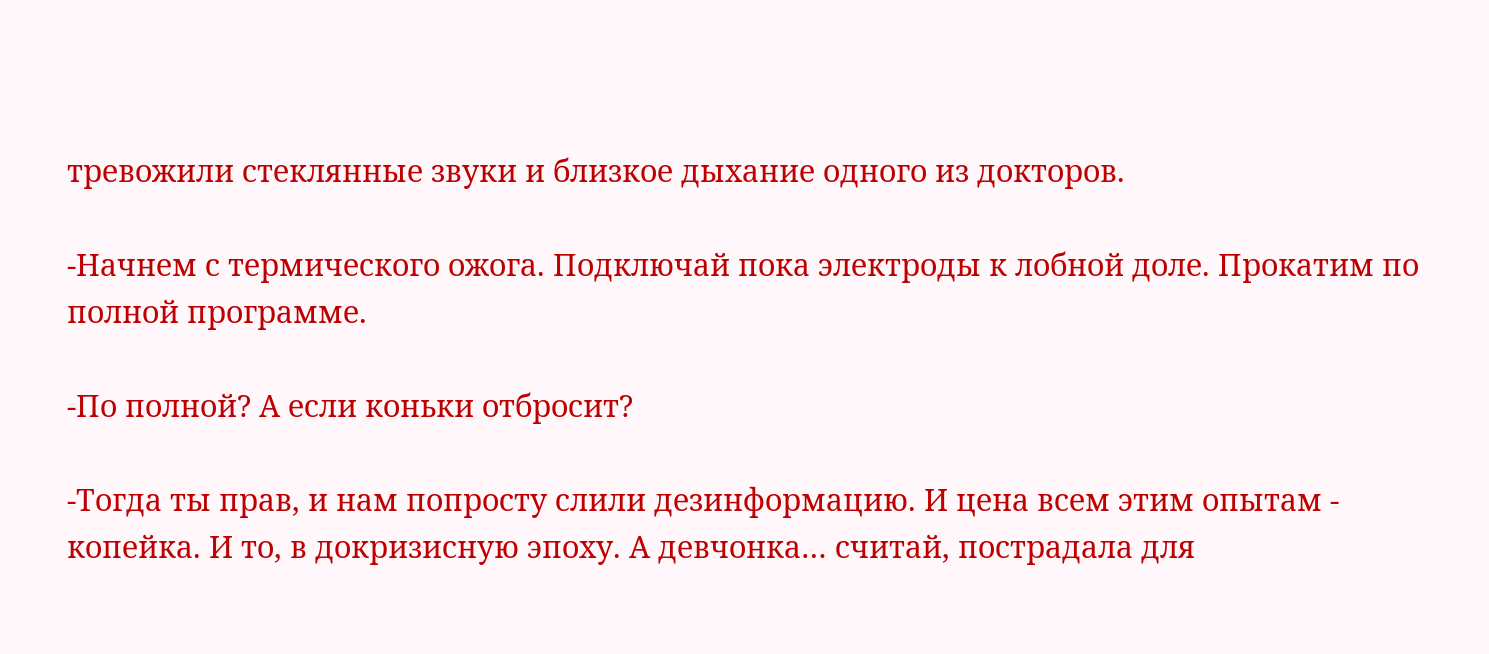тревожили стеклянные звуки и близкое дыхание одного из докторов.

-Начнем с термического ожога. Подключай пока электроды к лобной доле. Прокатим по полной программе.

-По полной? А если коньки отбросит?

-Тогда ты прав, и нам попросту слили дезинформацию. И цена всем этим опытам - копейка. И то, в докризисную эпоху. А девчонка… считай, пострадала для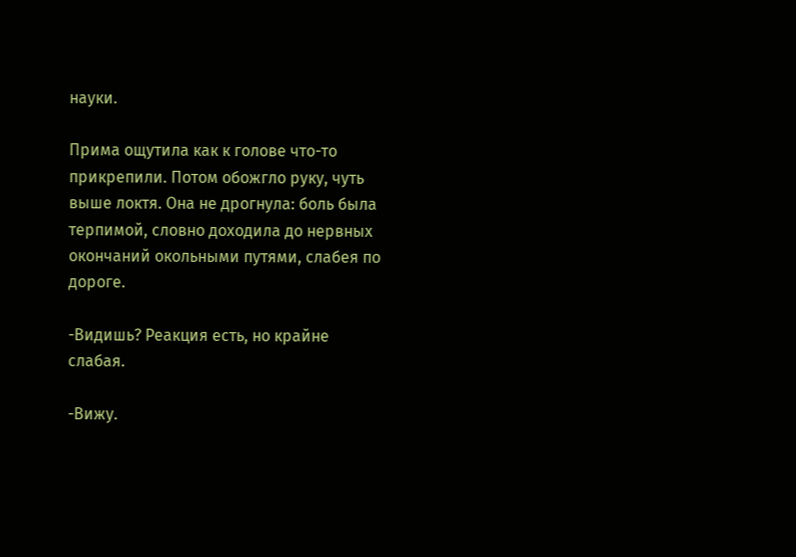науки.

Прима ощутила как к голове что-то прикрепили. Потом обожгло руку, чуть выше локтя. Она не дрогнула: боль была терпимой, словно доходила до нервных окончаний окольными путями, слабея по дороге.

-Видишь? Реакция есть, но крайне слабая.

-Вижу.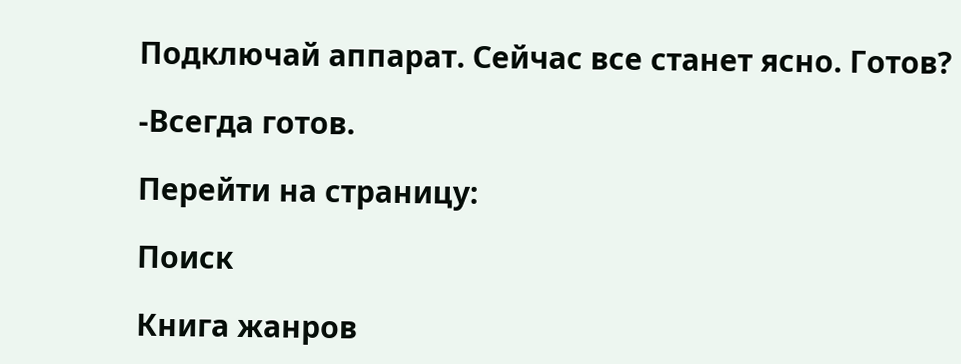Подключай аппарат. Сейчас все станет ясно. Готов?

-Всегда готов.

Перейти на страницу:

Поиск

Книга жанров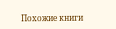Похожие книги